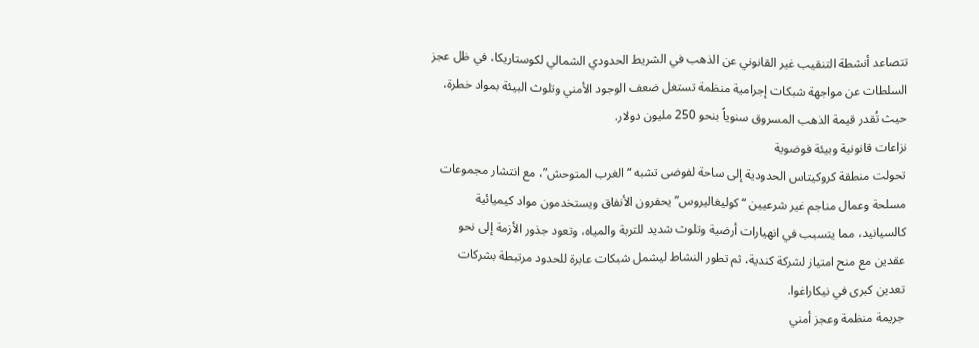تتصاعد أنشطة التنقيب غير القانوني عن الذهب في الشريط الحدودي الشمالي لكوستاريكا، في ظل عجز السلطات عن مواجهة شبكات إجرامية منظمة تستغل ضعف الوجود الأمني وتلوث البيئة بمواد خطرة، حيث تُقدر قيمة الذهب المسروق سنوياً بنحو 250 مليون دولار.
نزاعات قانونية وبيئة فوضوية
تحولت منطقة كروكيتاس الحدودية إلى ساحة لفوضى تشبه “الغرب المتوحش”، مع انتشار مجموعات مسلحة وعمال مناجم غير شرعيين “كوليغاليروس” يحفرون الأنفاق ويستخدمون مواد كيميائية كالسيانيد، مما يتسبب في انهيارات أرضية وتلوث شديد للتربة والمياه، وتعود جذور الأزمة إلى نحو عقدين مع منح امتياز لشركة كندية، ثم تطور النشاط ليشمل شبكات عابرة للحدود مرتبطة بشركات تعدين كبرى في نيكاراغوا.
جريمة منظمة وعجز أمني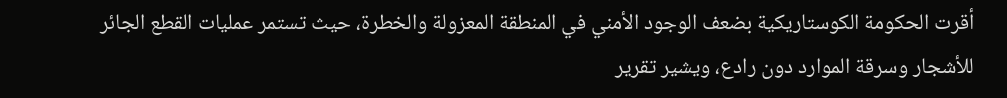أقرت الحكومة الكوستاريكية بضعف الوجود الأمني في المنطقة المعزولة والخطرة، حيث تستمر عمليات القطع الجائر للأشجار وسرقة الموارد دون رادع، ويشير تقرير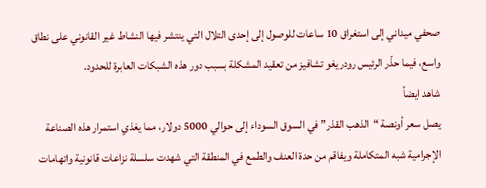صحفي ميداني إلى استغراق 10 ساعات للوصول إلى إحدى التلال التي ينتشر فيها النشاط غير القانوني على نطاق واسع، فيما حذّر الرئيس رودريغو تشافيز من تعقيد المشكلة بسبب دور هذه الشبكات العابرة للحدود.
شاهد ايضاً
يصل سعر أونصة “الذهب القذر” في السوق السوداء إلى حوالي 5000 دولار، مما يغذي استمرار هذه الصناعة الإجرامية شبه المتكاملة ويفاقم من حدة العنف والطمع في المنطقة التي شهدت سلسلة نزاعات قانونية واتهامات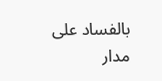بالفساد على مدار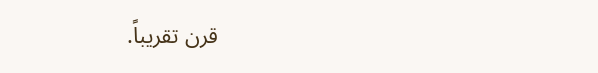قرن تقريباً.